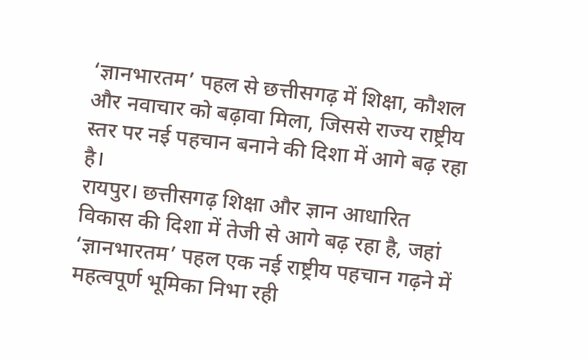‘ज्ञानभारतम’ पहल से छत्तीसगढ़ में शिक्षा, कौशल और नवाचार को बढ़ावा मिला, जिससे राज्य राष्ट्रीय स्तर पर नई पहचान बनाने की दिशा में आगे बढ़ रहा है।
रायपुर। छत्तीसगढ़ शिक्षा और ज्ञान आधारित विकास की दिशा में तेजी से आगे बढ़ रहा है, जहां ‘ज्ञानभारतम’ पहल एक नई राष्ट्रीय पहचान गढ़ने में महत्वपूर्ण भूमिका निभा रही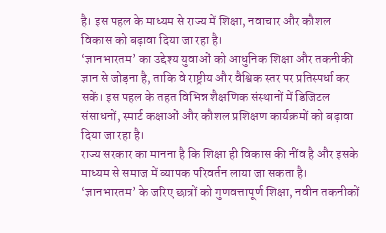है। इस पहल के माध्यम से राज्य में शिक्षा, नवाचार और कौशल विकास को बढ़ावा दिया जा रहा है।
‘ज्ञानभारतम’ का उद्देश्य युवाओं को आधुनिक शिक्षा और तकनीकी ज्ञान से जोड़ना है, ताकि वे राष्ट्रीय और वैश्विक स्तर पर प्रतिस्पर्धा कर सकें। इस पहल के तहत विभिन्न शैक्षणिक संस्थानों में डिजिटल संसाधनों, स्मार्ट कक्षाओं और कौशल प्रशिक्षण कार्यक्रमों को बढ़ावा दिया जा रहा है।
राज्य सरकार का मानना है कि शिक्षा ही विकास की नींव है और इसके माध्यम से समाज में व्यापक परिवर्तन लाया जा सकता है। ‘ज्ञानभारतम’ के जरिए छात्रों को गुणवत्तापूर्ण शिक्षा, नवीन तकनीकों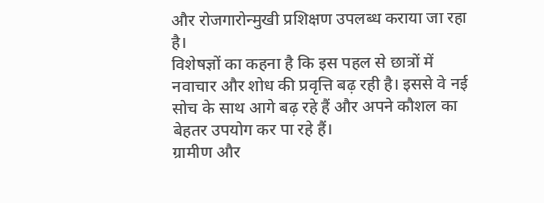और रोजगारोन्मुखी प्रशिक्षण उपलब्ध कराया जा रहा है।
विशेषज्ञों का कहना है कि इस पहल से छात्रों में नवाचार और शोध की प्रवृत्ति बढ़ रही है। इससे वे नई सोच के साथ आगे बढ़ रहे हैं और अपने कौशल का बेहतर उपयोग कर पा रहे हैं।
ग्रामीण और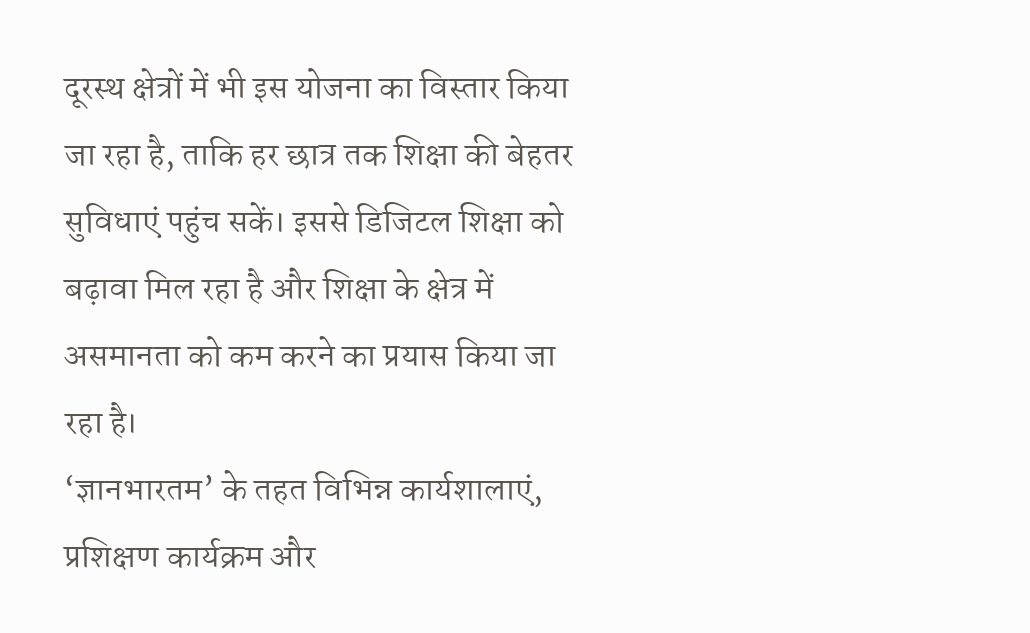दूरस्थ क्षेत्रों में भी इस योजना का विस्तार किया जा रहा है, ताकि हर छात्र तक शिक्षा की बेहतर सुविधाएं पहुंच सकें। इससे डिजिटल शिक्षा को बढ़ावा मिल रहा है और शिक्षा के क्षेत्र में असमानता को कम करने का प्रयास किया जा रहा है।
‘ज्ञानभारतम’ के तहत विभिन्न कार्यशालाएं, प्रशिक्षण कार्यक्रम और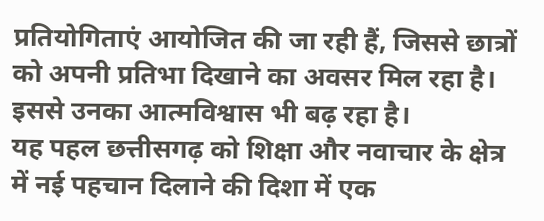प्रतियोगिताएं आयोजित की जा रही हैं, जिससे छात्रों को अपनी प्रतिभा दिखाने का अवसर मिल रहा है। इससे उनका आत्मविश्वास भी बढ़ रहा है।
यह पहल छत्तीसगढ़ को शिक्षा और नवाचार के क्षेत्र में नई पहचान दिलाने की दिशा में एक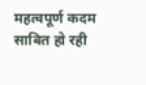महत्वपूर्ण कदम साबित हो रही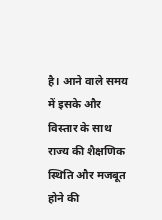है। आने वाले समय में इसके और विस्तार के साथ राज्य की शैक्षणिक स्थिति और मजबूत होने की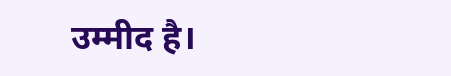उम्मीद है।